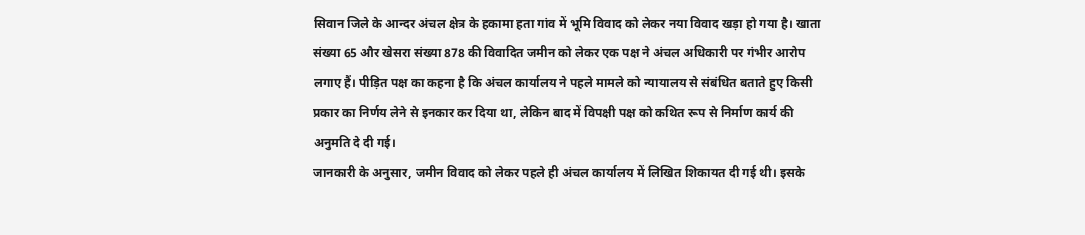सिवान जिले के आन्दर अंचल क्षेत्र के हकामा हता गांव में भूमि विवाद को लेकर नया विवाद खड़ा हो गया है। खाता संख्या 65 और खेसरा संख्या 878 की विवादित जमीन को लेकर एक पक्ष ने अंचल अधिकारी पर गंभीर आरोप लगाए हैं। पीड़ित पक्ष का कहना है कि अंचल कार्यालय ने पहले मामले को न्यायालय से संबंधित बताते हुए किसी प्रकार का निर्णय लेने से इनकार कर दिया था, लेकिन बाद में विपक्षी पक्ष को कथित रूप से निर्माण कार्य की अनुमति दे दी गई।
जानकारी के अनुसार, जमीन विवाद को लेकर पहले ही अंचल कार्यालय में लिखित शिकायत दी गई थी। इसके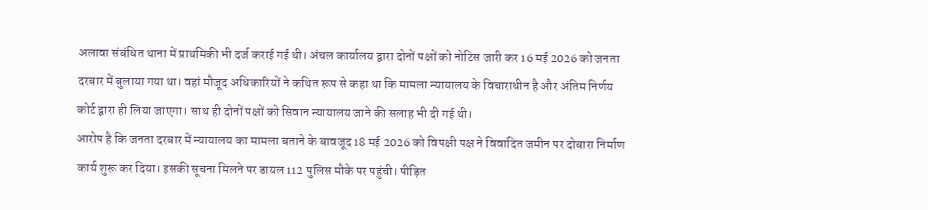अलावा संबंधित थाना में प्राथमिकी भी दर्ज कराई गई थी। अंचल कार्यालय द्वारा दोनों पक्षों को नोटिस जारी कर 16 मई 2026 को जनता दरबार में बुलाया गया था। वहां मौजूद अधिकारियों ने कथित रूप से कहा था कि मामला न्यायालय के विचाराधीन है और अंतिम निर्णय कोर्ट द्वारा ही लिया जाएगा। साथ ही दोनों पक्षों को सिवान न्यायालय जाने की सलाह भी दी गई थी।
आरोप है कि जनता दरबार में न्यायालय का मामला बताने के बावजूद 18 मई 2026 को विपक्षी पक्ष ने विवादित जमीन पर दोबारा निर्माण कार्य शुरू कर दिया। इसकी सूचना मिलने पर डायल 112 पुलिस मौके पर पहुंची। पीड़ित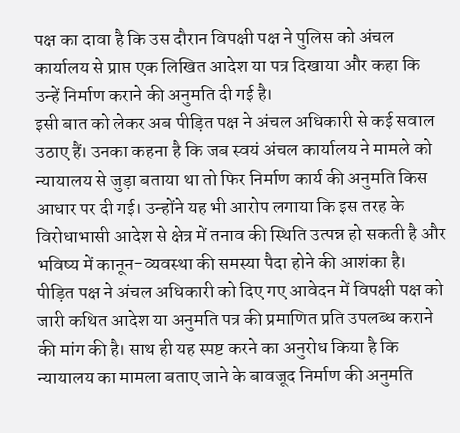पक्ष का दावा है कि उस दौरान विपक्षी पक्ष ने पुलिस को अंचल कार्यालय से प्राप्त एक लिखित आदेश या पत्र दिखाया और कहा कि उन्हें निर्माण कराने की अनुमति दी गई है।
इसी बात को लेकर अब पीड़ित पक्ष ने अंचल अधिकारी से कई सवाल उठाए हैं। उनका कहना है कि जब स्वयं अंचल कार्यालय ने मामले को न्यायालय से जुड़ा बताया था तो फिर निर्माण कार्य की अनुमति किस आधार पर दी गई। उन्होंने यह भी आरोप लगाया कि इस तरह के विरोधाभासी आदेश से क्षेत्र में तनाव की स्थिति उत्पन्न हो सकती है और भविष्य में कानून-व्यवस्था की समस्या पैदा होने की आशंका है।
पीड़ित पक्ष ने अंचल अधिकारी को दिए गए आवेदन में विपक्षी पक्ष को जारी कथित आदेश या अनुमति पत्र की प्रमाणित प्रति उपलब्ध कराने की मांग की है। साथ ही यह स्पष्ट करने का अनुरोध किया है कि न्यायालय का मामला बताए जाने के बावजूद निर्माण की अनुमति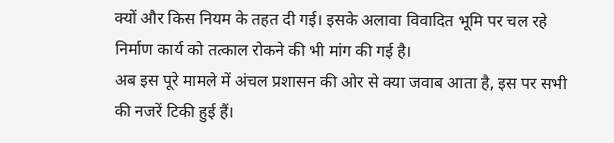क्यों और किस नियम के तहत दी गई। इसके अलावा विवादित भूमि पर चल रहे निर्माण कार्य को तत्काल रोकने की भी मांग की गई है।
अब इस पूरे मामले में अंचल प्रशासन की ओर से क्या जवाब आता है, इस पर सभी की नजरें टिकी हुई हैं।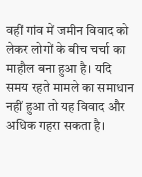वहीं गांव में जमीन विवाद को लेकर लोगों के बीच चर्चा का माहौल बना हुआ है। यदि समय रहते मामले का समाधान नहीं हुआ तो यह विवाद और अधिक गहरा सकता है।